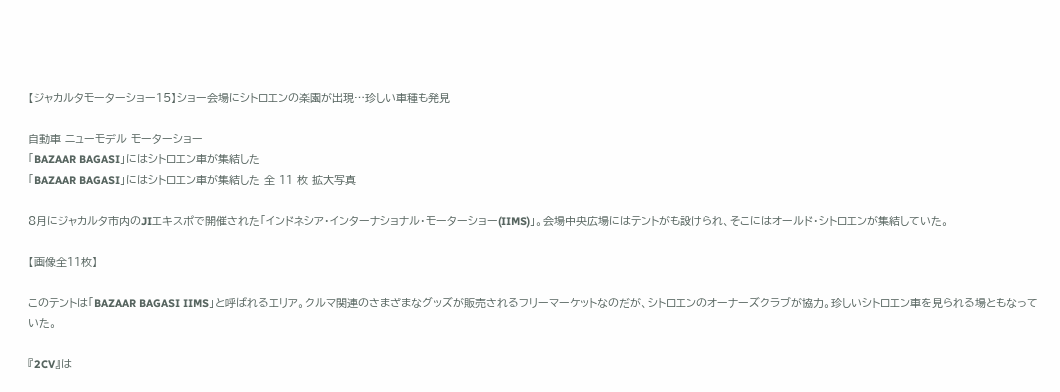【ジャカルタモーターショー15】ショー会場にシトロエンの楽園が出現…珍しい車種も発見

自動車 ニューモデル モーターショー
「BAZAAR BAGASI」にはシトロエン車が集結した
「BAZAAR BAGASI」にはシトロエン車が集結した 全 11 枚 拡大写真

8月にジャカルタ市内のJIエキスポで開催された「インドネシア・インターナショナル・モーターショー(IIMS)」。会場中央広場にはテントがも設けられ、そこにはオールド・シトロエンが集結していた。

【画像全11枚】

このテントは「BAZAAR BAGASI IIMS」と呼ばれるエリア。クルマ関連のさまざまなグッズが販売されるフリーマーケットなのだが、シトロエンのオーナーズクラブが協力。珍しいシトロエン車を見られる場ともなっていた。

『2CV』は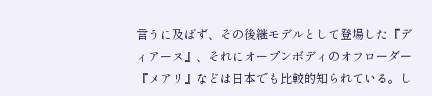言うに及ばず、その後継モデルとして登場した『ディアーヌ』、それにオープンボディのオフローダー『メアリ』などは日本でも比較的知られている。し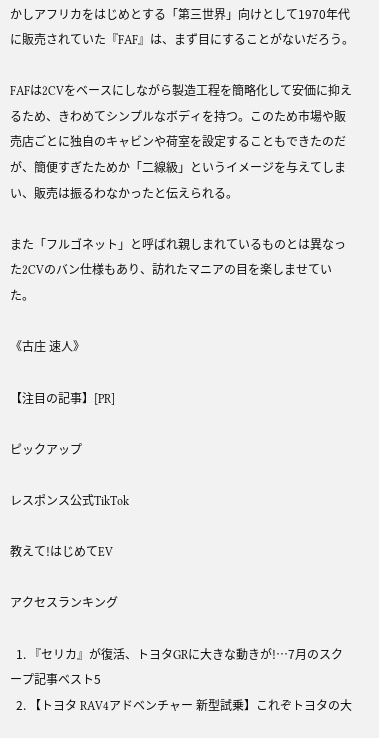かしアフリカをはじめとする「第三世界」向けとして1970年代に販売されていた『FAF』は、まず目にすることがないだろう。

FAFは2CVをベースにしながら製造工程を簡略化して安価に抑えるため、きわめてシンプルなボディを持つ。このため市場や販売店ごとに独自のキャビンや荷室を設定することもできたのだが、簡便すぎたためか「二線級」というイメージを与えてしまい、販売は振るわなかったと伝えられる。

また「フルゴネット」と呼ばれ親しまれているものとは異なった2CVのバン仕様もあり、訪れたマニアの目を楽しませていた。

《古庄 速人》

【注目の記事】[PR]

ピックアップ

レスポンス公式TikTok

教えて!はじめてEV

アクセスランキング

  1. 『セリカ』が復活、トヨタGRに大きな動きが!…7月のスクープ記事ベスト5
  2. 【トヨタ RAV4アドベンチャー 新型試乗】これぞトヨタの大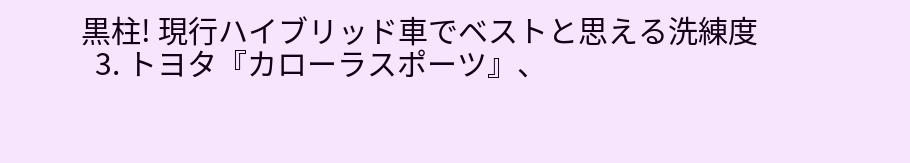黒柱! 現行ハイブリッド車でベストと思える洗練度
  3. トヨタ『カローラスポーツ』、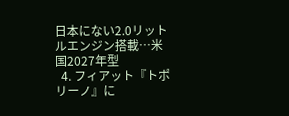日本にない2.0リットルエンジン搭載…米国2027年型
  4. フィアット『トポリーノ』に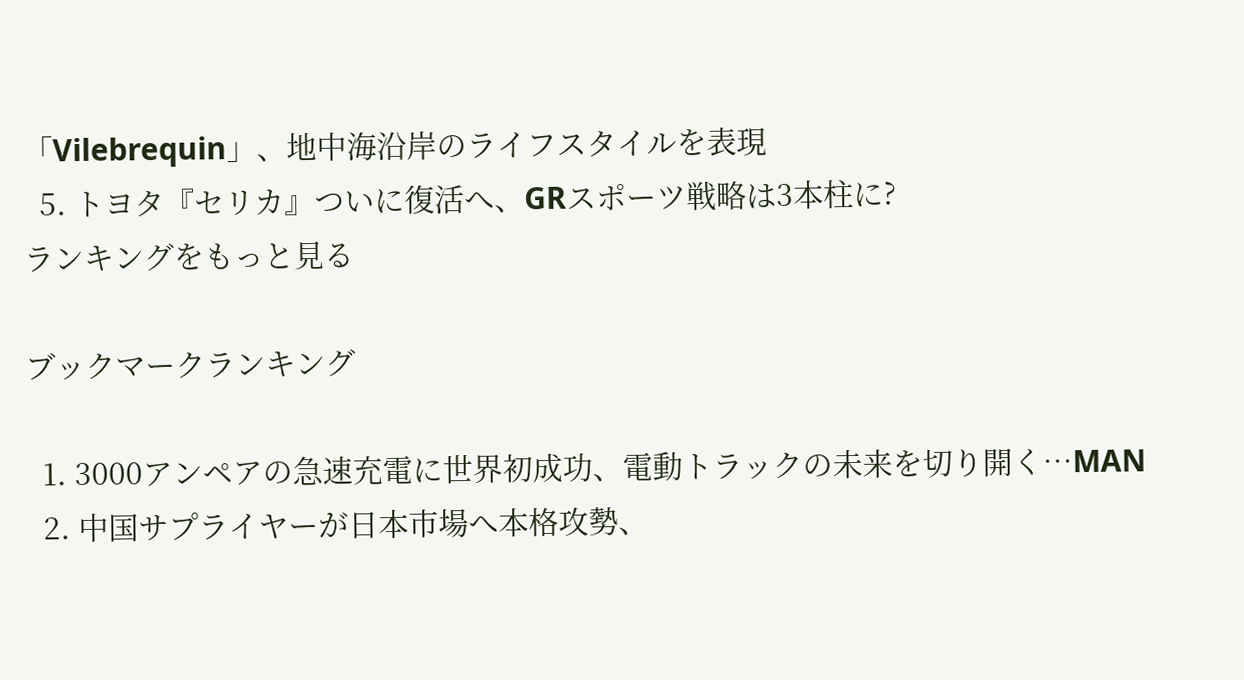「Vilebrequin」、地中海沿岸のライフスタイルを表現
  5. トヨタ『セリカ』ついに復活へ、GRスポーツ戦略は3本柱に?
ランキングをもっと見る

ブックマークランキング

  1. 3000アンペアの急速充電に世界初成功、電動トラックの未来を切り開く…MAN
  2. 中国サプライヤーが日本市場へ本格攻勢、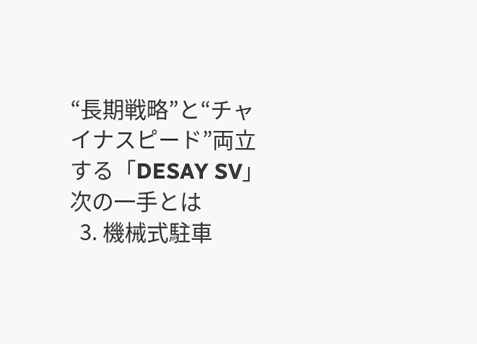“長期戦略”と“チャイナスピード”両立する「DESAY SV」次の一手とは
  3. 機械式駐車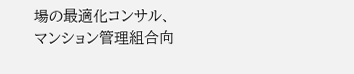場の最適化コンサル、マンション管理組合向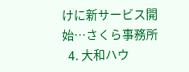けに新サービス開始…さくら事務所
  4. 大和ハウ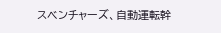スベンチャーズ、自動運転幹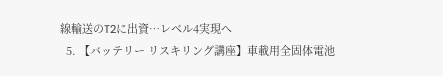線輸送のT2に出資…レベル4実現へ
  5. 【バッテリー リスキリング講座】車載用全固体電池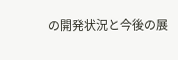の開発状況と今後の展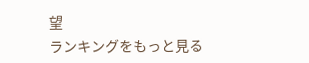望
ランキングをもっと見る